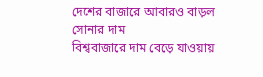দেশের বাজারে আবারও বাড়ল সোনার দাম
বিশ্ববাজারে দাম বেড়ে যাওয়ায়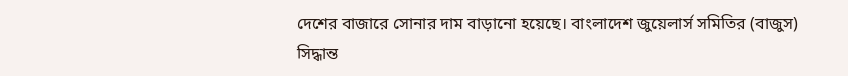দেশের বাজারে সোনার দাম বাড়ানো হয়েছে। বাংলাদেশ জুয়েলার্স সমিতির (বাজুস) সিদ্ধান্ত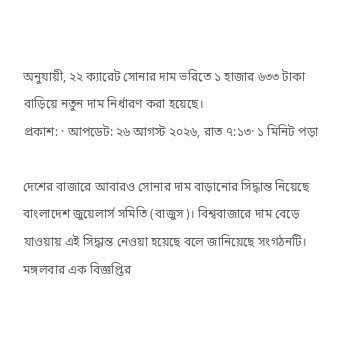অনুযায়ী, ২২ ক্যারেট সোনার দাম ভরিতে ১ হাজার ৬৩৩ টাকা বাড়িয়ে নতুন দাম নির্ধারণ করা হয়েছে।
প্রকাশ: · আপডেট: ২৬ আগস্ট ২০২৬, রাত ৭:১৩· ১ মিনিট পড়া

দেশের বাজারে আবারও সোনার দাম বাড়ানোর সিদ্ধান্ত নিয়েছে বাংলাদেশ জুয়েলার্স সমিতি (বাজুস)। বিশ্ববাজারে দাম বেড়ে যাওয়ায় এই সিদ্ধান্ত নেওয়া হয়েছে বলে জানিয়েছে সংগঠনটি। মঙ্গলবার এক বিজ্ঞপ্তির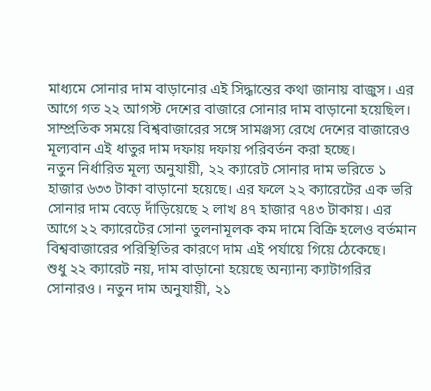মাধ্যমে সোনার দাম বাড়ানোর এই সিদ্ধান্তের কথা জানায় বাজুস। এর আগে গত ২২ আগস্ট দেশের বাজারে সোনার দাম বাড়ানো হয়েছিল। সাম্প্রতিক সময়ে বিশ্ববাজারের সঙ্গে সামঞ্জস্য রেখে দেশের বাজারেও মূল্যবান এই ধাতুর দাম দফায় দফায় পরিবর্তন করা হচ্ছে।
নতুন নির্ধারিত মূল্য অনুযায়ী, ২২ ক্যারেট সোনার দাম ভরিতে ১ হাজার ৬৩৩ টাকা বাড়ানো হয়েছে। এর ফলে ২২ ক্যারেটের এক ভরি সোনার দাম বেড়ে দাঁড়িয়েছে ২ লাখ ৪৭ হাজার ৭৪৩ টাকায়। এর আগে ২২ ক্যারেটের সোনা তুলনামূলক কম দামে বিক্রি হলেও বর্তমান বিশ্ববাজারের পরিস্থিতির কারণে দাম এই পর্যায়ে গিয়ে ঠেকেছে।
শুধু ২২ ক্যারেট নয়, দাম বাড়ানো হয়েছে অন্যান্য ক্যাটাগরির সোনারও। নতুন দাম অনুযায়ী, ২১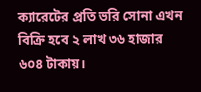ক্যারেটের প্রতি ভরি সোনা এখন বিক্রি হবে ২ লাখ ৩৬ হাজার ৬০৪ টাকায়।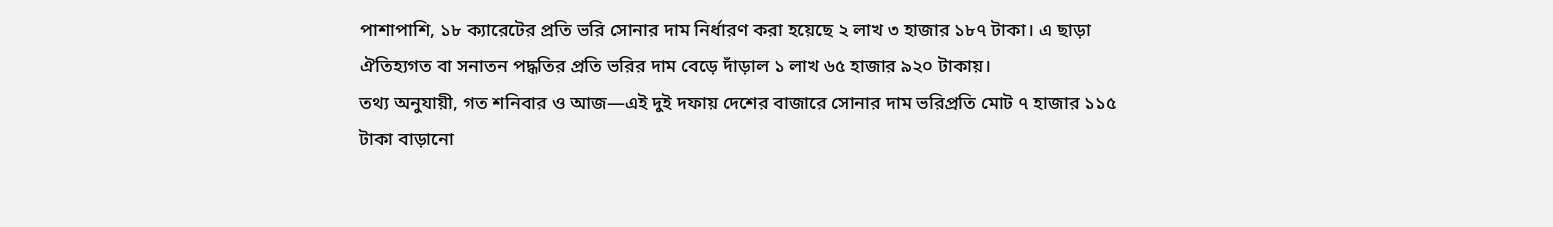পাশাপাশি, ১৮ ক্যারেটের প্রতি ভরি সোনার দাম নির্ধারণ করা হয়েছে ২ লাখ ৩ হাজার ১৮৭ টাকা। এ ছাড়া ঐতিহ্যগত বা সনাতন পদ্ধতির প্রতি ভরির দাম বেড়ে দাঁড়াল ১ লাখ ৬৫ হাজার ৯২০ টাকায়।
তথ্য অনুযায়ী, গত শনিবার ও আজ—এই দুই দফায় দেশের বাজারে সোনার দাম ভরিপ্রতি মোট ৭ হাজার ১১৫ টাকা বাড়ানো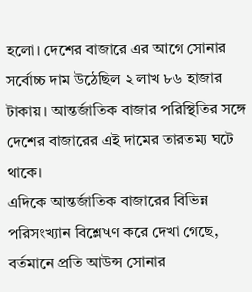হলো। দেশের বাজারে এর আগে সোনার সর্বোচ্চ দাম উঠেছিল ২ লাখ ৮৬ হাজার টাকায়। আন্তর্জাতিক বাজার পরিস্থিতির সঙ্গে দেশের বাজারের এই দামের তারতম্য ঘটে থাকে।
এদিকে আন্তর্জাতিক বাজারের বিভিন্ন পরিসংখ্যান বিশ্লেષণ করে দেখা গেছে, বর্তমানে প্রতি আউন্স সোনার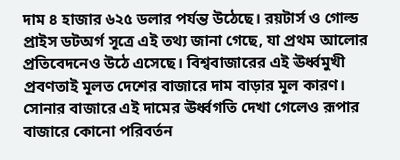দাম ৪ হাজার ৬২৫ ডলার পর্যন্ত উঠেছে। রয়টার্স ও গোল্ড প্রাইস ডটঅর্গ সূত্রে এই তথ্য জানা গেছে, যা প্রথম আলোর প্রতিবেদনেও উঠে এসেছে। বিশ্ববাজারের এই ঊর্ধ্বমুখী প্রবণতাই মূলত দেশের বাজারে দাম বাড়ার মূল কারণ।
সোনার বাজারে এই দামের ঊর্ধ্বগতি দেখা গেলেও রূপার বাজারে কোনো পরিবর্তন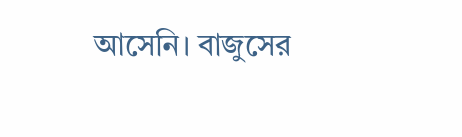আসেনি। বাজুসের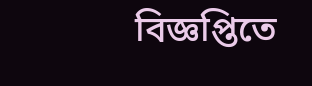বিজ্ঞপ্তিতে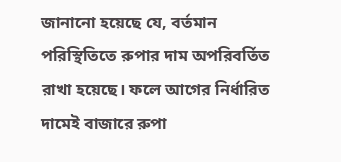জানানো হয়েছে যে, বর্তমান পরিস্থিতিতে রুপার দাম অপরিবর্তিত রাখা হয়েছে। ফলে আগের নির্ধারিত দামেই বাজারে রুপা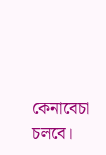কেনাবেচা চলবে।